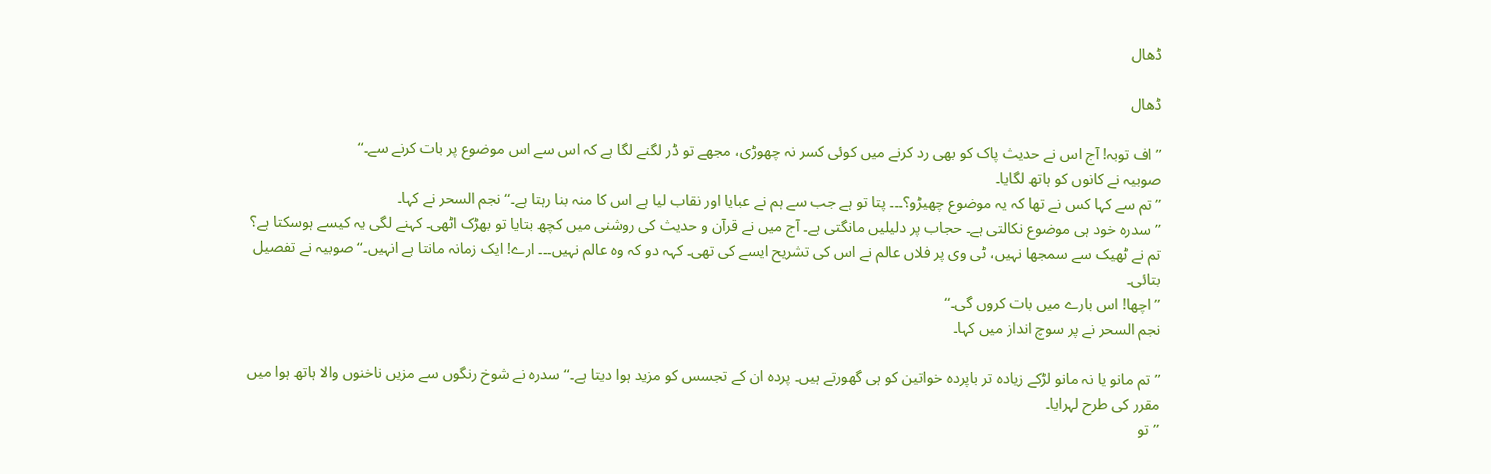ڈھال

ڈھال

’’اف توبہ! آج اس نے حدیث پاک کو بھی رد کرنے میں کوئی کسر نہ چھوڑی، مجھے تو ڈر لگنے لگا ہے کہ اس سے اس موضوع پر بات کرنے سے۔‘‘
صوبیہ نے کانوں کو ہاتھ لگایا۔
’’تم سے کہا کس نے تھا کہ یہ موضوع چھیڑو؟۔۔۔ پتا تو ہے جب سے ہم نے عبایا اور نقاب لیا ہے اس کا منہ بنا رہتا ہے۔‘‘ نجم السحر نے کہا۔
’’سدرہ خود ہی موضوع نکالتی ہے۔ حجاب پر دلیلیں مانگتی ہے۔ آج میں نے قرآن و حدیث کی روشنی میں کچھ بتایا تو بھڑک اٹھی۔ کہنے لگی یہ کیسے ہوسکتا ہے؟ تم نے ٹھیک سے سمجھا نہیں، ٹی وی پر فلاں عالم نے اس کی تشریح ایسے کی تھی۔ کہہ دو کہ وہ عالم نہیں۔۔۔ ارے! ایک زمانہ مانتا ہے انہیں۔‘‘ صوبیہ نے تفصیل بتائی۔
’’اچھا! اس بارے میں بات کروں گی۔‘‘
نجم السحر نے پر سوچ انداز میں کہا۔

’’تم مانو یا نہ مانو لڑکے زیادہ تر باپردہ خواتین کو ہی گھورتے ہیں۔ پردہ ان کے تجسس کو مزید ہوا دیتا ہے۔‘‘ سدرہ نے شوخ رنگوں سے مزیں ناخنوں والا ہاتھ ہوا میں مقرر کی طرح لہرایا۔
’’تو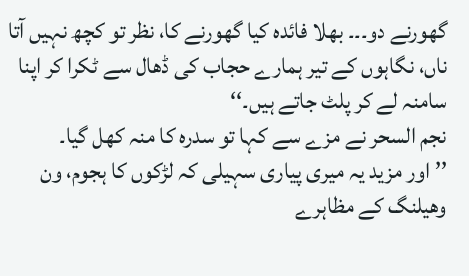گھورنے دو۔۔۔ بھلا فائدہ کیا گھورنے کا، نظر تو کچھ نہیں آتا ناں، نگاہوں کے تیر ہمارے حجاب کی ڈھال سے ٹکرا کر اپنا سامنہ لے کر پلٹ جاتے ہیں۔‘‘
نجم السحر نے مزے سے کہا تو سدرہ کا منہ کھل گیا۔
’’اور مزید یہ میری پیاری سہیلی کہ لڑکوں کا ہجوم، ون وھیلنگ کے مظاہرے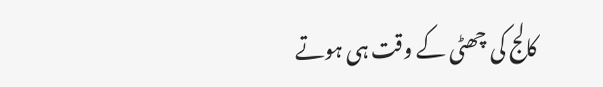کالج کی چھٹی کے وقت ہی ہوتے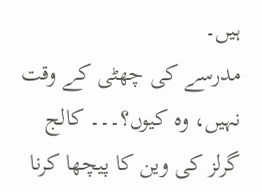ہیں۔
مدرسے کی چھٹی کے وقت نہیں، وہ کیوں؟۔۔۔ کالج گرلز کی وین کا پیچھا کرنا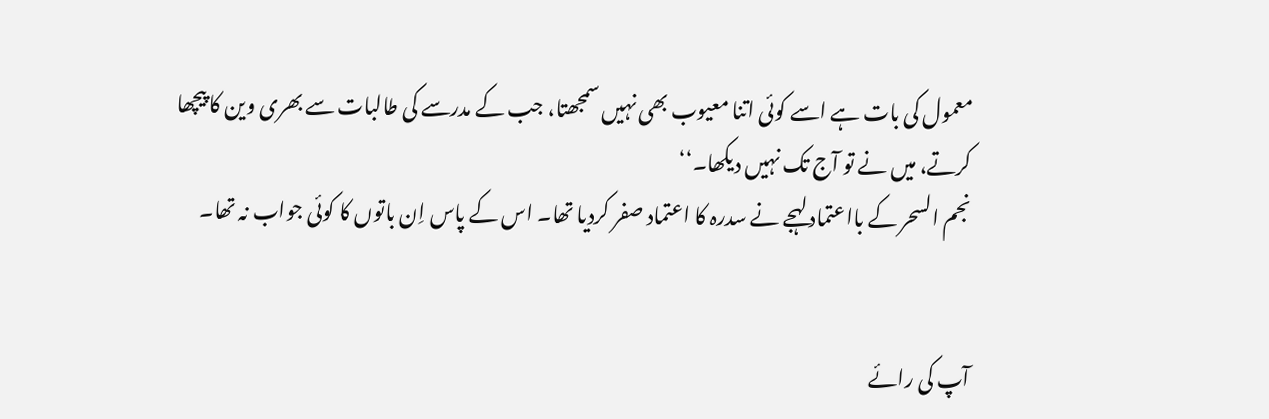معمول کی بات ہے اسے کوئی اتنا معیوب بھی نہیں سمجھتا، جب کے مدرسے کی طالبات سے بھری وین کا پیچھا کرتے، میں نے تو آج تک نہیں دیکھا۔‘‘
نجم السحر کے بااعتماد لہجے نے سدرہ کا اعتماد صفر کردیا تھا۔ اس کے پاس اِن باتوں کا کوئی جواب نہ تھا۔


آپ کی رائے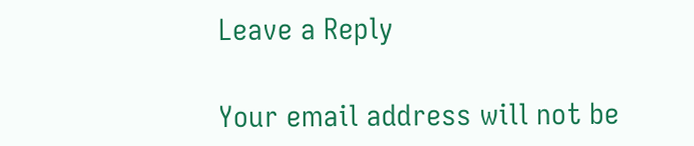Leave a Reply

Your email address will not be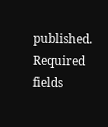published. Required fields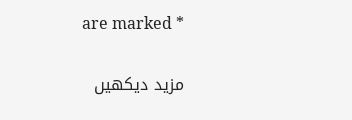are marked *

مزید دیکهیں